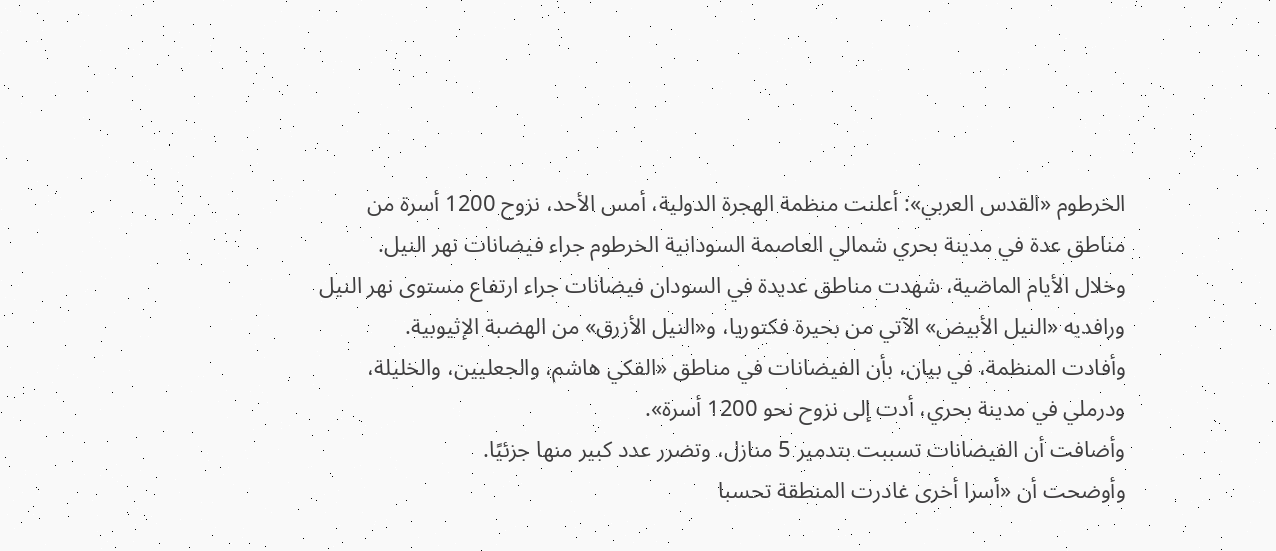الخرطوم «القدس العربي»: أعلنت منظمة الهجرة الدولية، أمس الأحد، نزوح 1200 أسرة من مناطق عدة في مدينة بحري شمالي العاصمة السودانية الخرطوم جراء فيضانات نهر النيل.
وخلال الأيام الماضية، شهدت مناطق عديدة في السودان فيضانات جراء ارتفاع مستوى نهر النيل ورافديه «النيل الأبيض» الآتي من بحيرة فكتوريا، و«النيل الأزرق» من الهضبة الإثيوبية.
وأفادت المنظمة، في بيان، بأن الفيضانات في مناطق «الفكي هاشم، والجعليين، والخليلة، ودرملي في مدينة بحري، أدت إلى نزوح نحو 1200 أسرة».
وأضافت أن الفيضانات تسببت بتدمير 5 منازل، وتضرر عدد كبير منها جزئيًا.
وأوضحت أن «أسرا أخرى غادرت المنطقة تحسبا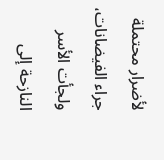لأضرار محتملة جراء الفيضانات، ولجأت الأسر النازحة إلى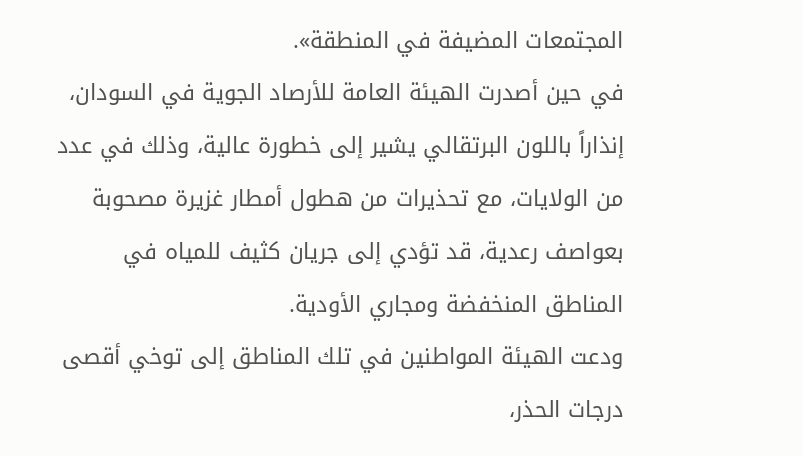المجتمعات المضيفة في المنطقة».
في حين أصدرت الهيئة العامة للأرصاد الجوية في السودان، إنذاراً باللون البرتقالي يشير إلى خطورة عالية، وذلك في عدد من الولايات، مع تحذيرات من هطول أمطار غزيرة مصحوبة بعواصف رعدية، قد تؤدي إلى جريان كثيف للمياه في المناطق المنخفضة ومجاري الأودية.
ودعت الهيئة المواطنين في تلك المناطق إلى توخي أقصى درجات الحذر،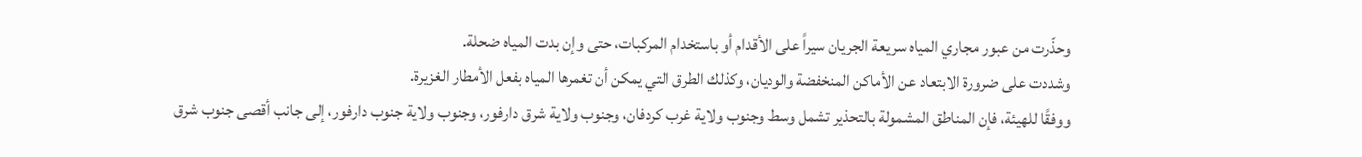وحذّرت من عبور مجاري المياه سريعة الجريان سيراً على الأقدام أو باستخدام المركبات، حتى وإن بدت المياه ضحلة.
وشددت على ضرورة الابتعاد عن الأماكن المنخفضة والوديان، وكذلك الطرق التي يمكن أن تغمرها المياه بفعل الأمطار الغزيرة.
ووفقًا للهيئة، فإن المناطق المشمولة بالتحذير تشمل وسط وجنوب ولاية غرب كردفان، وجنوب ولاية شرق دارفور، وجنوب ولاية جنوب دارفور، إلى جانب أقصى جنوب شرق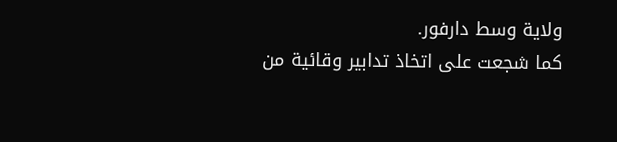ولاية وسط دارفور.
كما شجعت على اتخاذ تدابير وقائية من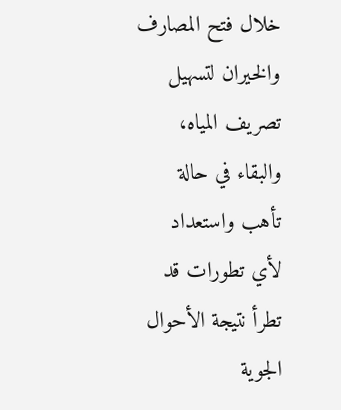خلال فتح المصارف والخيران لتسهيل تصريف المياه، والبقاء في حالة تأهب واستعداد لأي تطورات قد تطرأ نتيجة الأحوال الجوية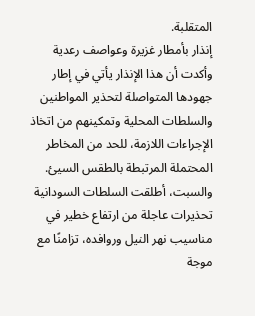المتقلبة.
إنذار بأمطار غزيرة وعواصف رعدية
وأكدت أن هذا الإنذار يأتي في إطار جهودها المتواصلة لتحذير المواطنين والسلطات المحلية وتمكينهم من اتخاذ الإجراءات اللازمة، للحد من المخاطر المحتملة المرتبطة بالطقس السيئ.
والسبت، أطلقت السلطات السودانية تحذيرات عاجلة من ارتفاع خطير في مناسيب نهر النيل وروافده، تزامنًا مع موجة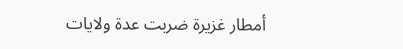أمطار غزيرة ضربت عدة ولايات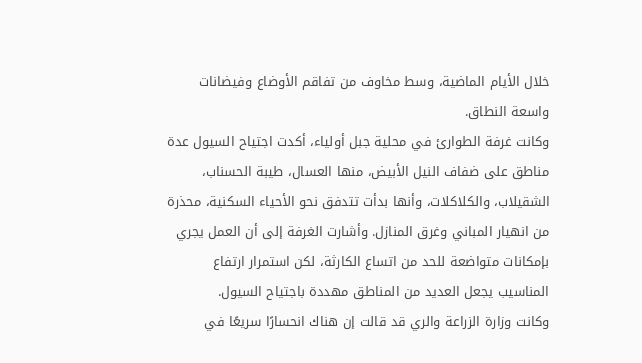خلال الأيام الماضية، وسط مخاوف من تفاقم الأوضاع وفيضانات واسعة النطاق.
وكانت غرفة الطوارئ في محلية جبل أولياء، أكدت اجتياح السيول عدة مناطق على ضفاف النيل الأبيض، منها العسال، طيبة الحسناب، الشقيلاب، والكلاكلات، وأنها بدأت تتدفق نحو الأحياء السكنية، محذرة من انهيار المباني وغرق المنازل. وأشارت الغرفة إلى أن العمل يجري بإمكانات متواضعة للحد من اتساع الكارثة، لكن استمرار ارتفاع المناسيب يجعل العديد من المناطق مهددة باجتياح السيول.
وكانت وزارة الزراعة والري قد قالت إن هناك انحسارًا سريعًا في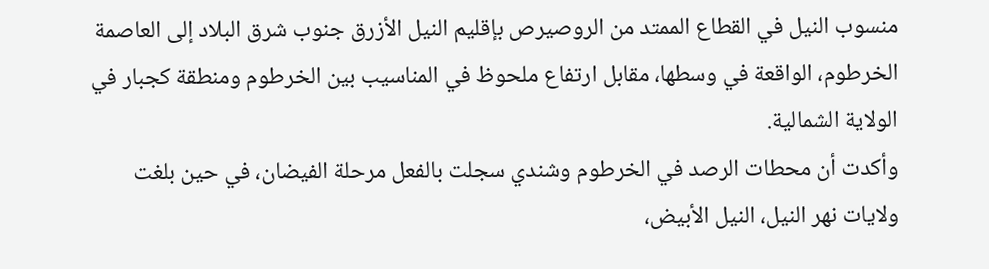منسوب النيل في القطاع الممتد من الروصيرص بإقليم النيل الأزرق جنوب شرق البلاد إلى العاصمة الخرطوم، الواقعة في وسطها، مقابل ارتفاع ملحوظ في المناسيب بين الخرطوم ومنطقة كجبار في الولاية الشمالية.
وأكدت أن محطات الرصد في الخرطوم وشندي سجلت بالفعل مرحلة الفيضان، في حين بلغت ولايات نهر النيل، النيل الأبيض،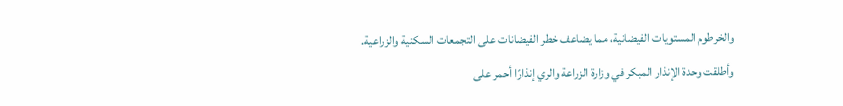والخرطوم المستويات الفيضانية، مما يضاعف خطر الفيضانات على التجمعات السكنية والزراعية.
وأطلقت وحدة الإنذار المبكر في وزارة الزراعة والري إنذارًا أحمر على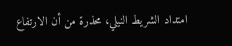امتداد الشريط النيلي، محذرة من أن الارتفاع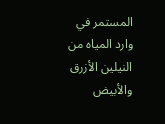المستمر في وارد المياه من النيلين الأزرق والأبيض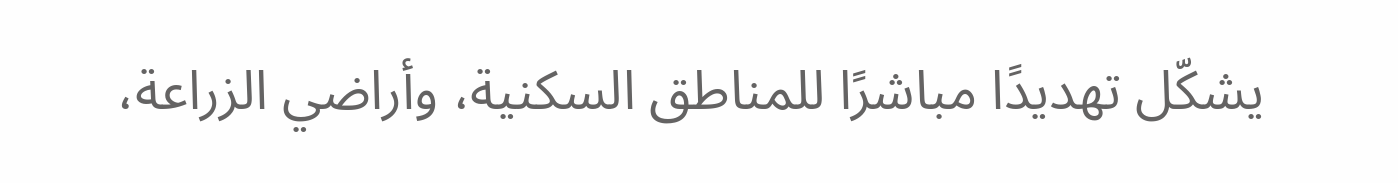يشكّل تهديدًا مباشرًا للمناطق السكنية، وأراضي الزراعة،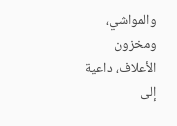والمواشي، ومخزون الأعلاف، داعية إلى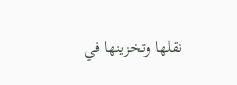نقلها وتخزينها في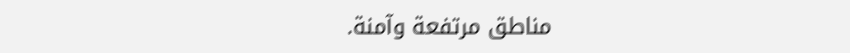مناطق مرتفعة وآمنة.